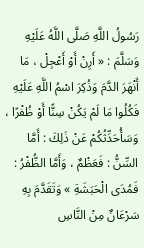رَسُولُ اللَّهِ صَلَّى اللَّهُ عَلَيْهِ وَسَلَّمَ : « أَرِنْ أَوْ أَعْجِلْ ، مَا أَنْهَرَ الدَّمَ وَذُكِرَ اسْمُ اللَّهِ عَلَيْهِ فَكُلُوا مَا لَمْ يَكُنْ سِنًّا أَوْ ظُفْرًا ، وَسَأُحَدِّثُكُمْ عَنْ ذَلِكَ : أَمَّا السِّنُّ : فَعَظْمٌ ، وَأَمَّا الظُّفْرُ : فَمُدَى الْحَبَشَةِ » وَتَقَدَّمَ بِهِ سَرْعَانٌ مِنْ النَّاسِ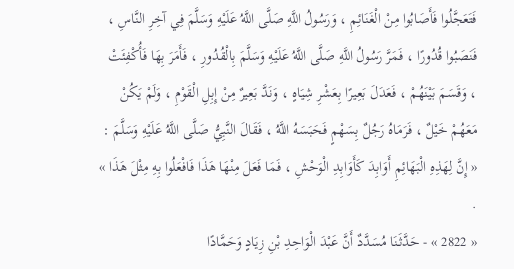فَتَعَجَّلُوا فَأَصَابُوا مِنْ الْغَنَائِمِ ، وَرَسُولُ اللَّهِ صَلَّى اللَّهُ عَلَيْهِ وَسَلَّمَ فِي آخِرِ النَّاسِ ، فَنَصَبُوا قُدُورًا ، فَمَرَّ رَسُولُ اللَّهِ صَلَّى اللَّهُ عَلَيْهِ وَسَلَّمَ بِالْقُدُورِ ، فَأَمَرَ بِهَا فَأُكْفِئَتْ ، وَقَسَمَ بَيْنَهُمْ ، فَعَدَلَ بَعِيرًا بِعَشْرِ شِيَاهٍ ، وَنَدَّ بَعِيرٌ مِنْ إِبِلِ الْقَوْمِ ، وَلَمْ يَكُنْ مَعَهُمْ خَيْلٌ ، فَرَمَاهُ رَجُلٌ بِسَهْمٍ فَحَبَسَهُ اللَّهُ ، فَقَالَ النَّبِيُّ صَلَّى اللَّهُ عَلَيْهِ وَسَلَّمَ : « إِنَّ لِهَذِهِ الْبَهَائِمِ أَوَابِدَ كَأَوَابِدِ الْوَحْشِ ، فَمَا فَعَلَ مِنْهَا هَذَا فَافْعَلُوا بِهِ مِثْلَ هَذَا » .
« 2822 » - حَدَّثَنَا مُسَدَّدٌ أَنَّ عَبْدَ الْوَاحِدِ بْنِ زِيَادٍ وَحَمَّادًا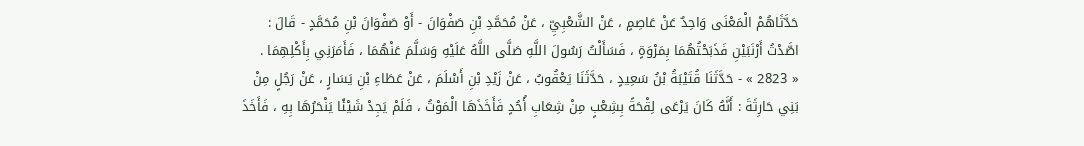حَدَّثَاهُمْ الْمَعْنَى وَاحِدٌ عَنْ عَاصِمٍ ، عَنْ الشَّعْبِيِّ ، عَنْ مُحَمَّدِ بْنِ صَفْوَانَ - أَوْ صَفْوَانَ بْنِ مُحَمَّدٍ - قَالَ : اصَّدْتُ أَرْنَبَيْنِ فَذَبَحْتُهُمَا بِمَرْوَةٍ ، فَسَأَلْتُ رَسُولَ اللَّهِ صَلَّى اللَّهُ عَلَيْهِ وَسَلَّمَ عَنْهُمَا ، فَأَمَرَنِي بِأَكْلِهِمَا .
« 2823 » - حَدَّثَنَا قُتَيْبَةُ بْنُ سَعِيدٍ ، حَدَّثَنَا يَعْقُوبُ ، عَنْ زَيْدِ بْنِ أَسْلَمَ ، عَنْ عَطَاءِ بْنِ يَسَارٍ ، عَنْ رَجُلٍ مِنْ بَنِي حَارِثَةَ : أَنَّهُ كَانَ يَرْعَى لِقْحَةً بِشِعْبٍ مِنْ شِعَابِ أُحُدٍ فَأَخَذَهَا الْمَوْتُ ، فَلَمْ يَجِدْ شَيْئًا يَنْحَرُهَا بِهِ ، فَأَخَذَ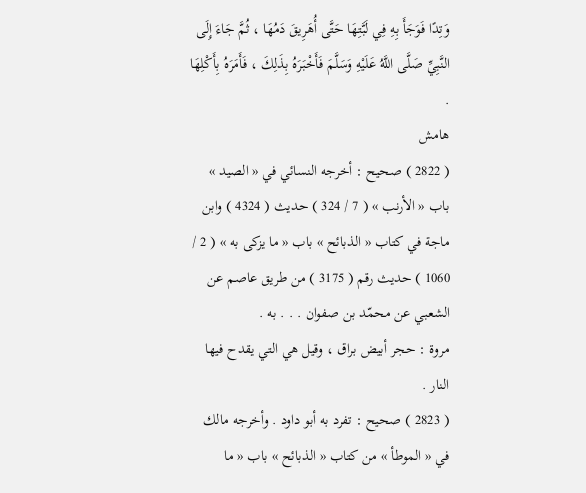وَتِدًا فَوَجَأَ بِهِ فِي لَبَّتِهَا حَتَّى أُهَرِيقَ دَمُهَا ، ثُمَّ جَاءَ إِلَى النَّبِيِّ صَلَّى اللَّهُ عَلَيْهِ وَسَلَّمَ فَأَخْبَرَهُ بِذَلِكَ ، فَأَمَرَهُ بِأَكْلِهَا .
هامش
( 2822 ) صحيح : أخرجه النسائي في « الصيد » باب « الأرنب » ( 7 / 324 ) حديث ( 4324 ) وابن ماجة في كتاب « الذبائح » باب « ما يزكى به » ( 2 / 1060 ) حديث رقم ( 3175 ) من طريق عاصم عن الشعبي عن محمّد بن صفوان . . . به .
مروة : حجر أبيض براق ، وقيل هي التي يقدح فيها النار .
( 2823 ) صحيح : تفرد به أبو داود . وأخرجه مالك في « الموطأ » من كتاب « الذبائح » باب « ما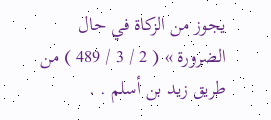يجوز من الزكاة في حال الضرورة » ( 2 / 3 / 489 ) من طريق زيد بن أسلم . .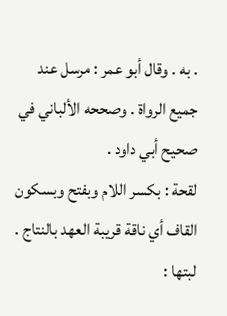. به . وقال أبو عمر : مرسل عند جميع الرواة . وصححه الألباني في صحيح أبي داود .
لقحة : بكسر اللام وبفتح وبسكون القاف أي ناقة قريبة العهد بالنتاج . لبتها :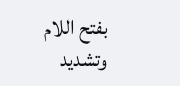بفتح اللام وتشديد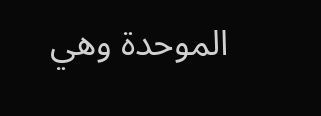الموحدة وهي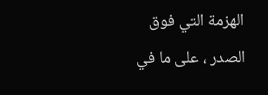الهزمة التي فوق الصدر ، على ما في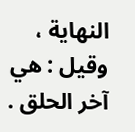النهاية ، وقيل : هي آخر الحلق .